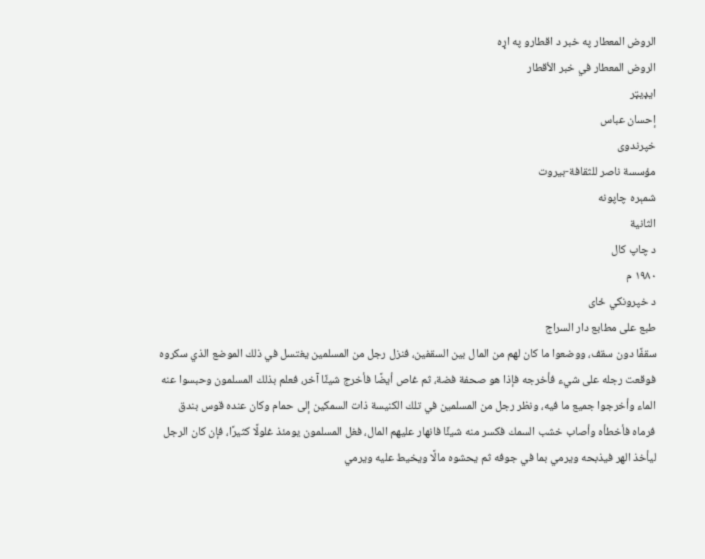الروض المعطار په خبر د اقطارو په اړه
الروض المعطار في خبر الأقطار
ایډیټر
إحسان عباس
خپرندوی
مؤسسة ناصر للثقافة-بيروت
شمېره چاپونه
الثانية
د چاپ کال
١٩٨٠ م
د خپرونکي ځای
طبع على مطابع دار السراج
سقفًا دون سقف، ووضعوا ما كان لهم من المال بين السقفين، فنزل رجل من المسلمين يغتسل في ذلك الموضع الذي سكروه فوقعت رجله على شيء فأخرجه فإذا هو صحفة فضة، ثم غاص أيضًا فأخرج شيئًا آخر، فعلم بذلك المسلمون وحبسوا عنه الماء وأخرجوا جميع ما فيه، ونظر رجل من المسلمين في تلك الكنيسة ذات السمكين إلى حمام وكان عنده قوس بندق فرماه فأخطأه وأصاب خشب السمك فكسر منه شيئًا فانهار عليهم المال، فغل المسلمون يومئذ غلولًا كثيرًا، فإن كان الرجل ليأخذ الهر فيذبحه ويرمي بما في جوفه ثم يحشوه مالًا ويخيط عليه ويرمي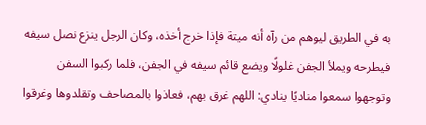به في الطريق ليوهم من رآه أنه ميتة فإذا خرج أخذه، وكان الرجل ينزع نصل سيفه فيطرحه ويملأ الجفن غلولًا ويضع قائم سيفه في الجفن، فلما ركبوا السفن وتوجهوا سمعوا مناديًا ينادي: اللهم غرق بهم، فعاذوا بالمصاحف وتقلدوها وغرقوا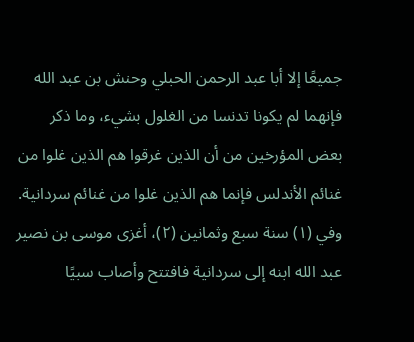جميعًا إلا أبا عبد الرحمن الحبلي وحنش بن عبد الله فإنهما لم يكونا تدنسا من الغلول بشيء، وما ذكر بعض المؤرخين من أن الذين غرقوا هم الذين غلوا من غنائم الأندلس فإنما هم الذين غلوا من غنائم سردانية.
وفي (١) سنة سبع وثمانين (٢)، أغزى موسى بن نصير عبد الله ابنه إلى سردانية فافتتح وأصاب سبيًا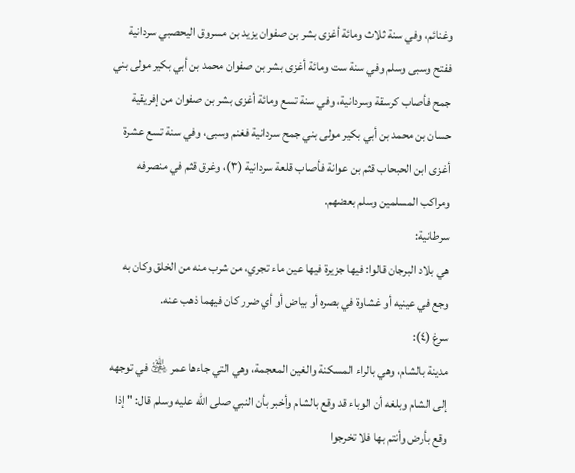وغنائم، وفي سنة ثلاث ومائة أغزى بشر بن صفوان يزيد بن مسروق اليحصبي سردانية ففتح وسبى وسلم وفي سنة ست ومائة أغزى بشر بن صفوان محمد بن أبي بكير مولى بني جمح فأصاب كرسقة وسردانية، وفي سنة تسع ومائة أغزى بشر بن صفوان من إفريقية حسان بن محمد بن أبي بكير مولى بني جمح سردانية فغنم وسبى، وفي سنة تسع عشرة أغزى ابن الحبحاب قثم بن عوانة فأصاب قلعة سردانية (٣)، وغرق قثم في منصرفه ومراكب المسلمين وسلم بعضهم.
سرطانية:
هي بلاد البرجان قالوا: فيها جزيرة فيها عين ماء تجري، من شرب منه من الخلق وكان به وجع في عينيه أو غشاوة في بصره أو بياض أو أي ضرر كان فيهما ذهب عنه.
سرغ (٤):
مدينة بالشام، وهي بالراء المسكنة والغين المعجمة، وهي التي جاءها عمر ﵁ في توجهه إلى الشام وبلغه أن الوباء قد وقع بالشام وأخبر بأن النبي صلى الله عليه وسلم قال: " إذا وقع بأرض وأنتم بها فلا تخرجوا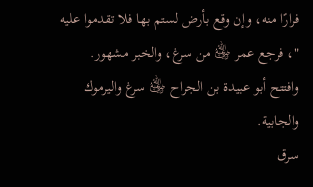فرارًا منه، وإن وقع بأرض لستم بها فلا تقدموا عليه "، فرجع عمر ﵁ من سرغ، والخبر مشهور.
وافتتح أبو عبيدة بن الجراح ﵁ سرغ واليرموك والجابية.
سرق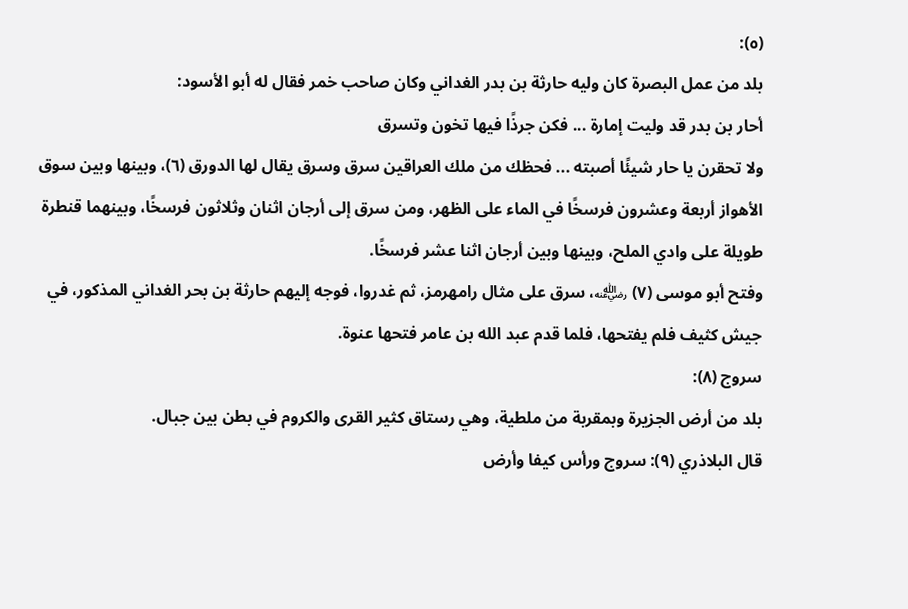(٥):
بلد من عمل البصرة كان وليه حارثة بن بدر الغداني وكان صاحب خمر فقال له أبو الأسود:
أحار بن بدر قد وليت إمارة ... فكن جرذًا فيها تخون وتسرق
ولا تحقرن يا حار شيئًا أصبته ... فحظك من ملك العراقين سرق وسرق يقال لها الدورق (٦)، وبينها وبين سوق الأهواز أربعة وعشرون فرسخًا في الماء على الظهر، ومن سرق إلى أرجان اثنان وثلاثون فرسخًا، وبينهما قنطرة طويلة على وادي الملح، وبينها وبين أرجان اثنا عشر فرسخًا.
وفتح أبو موسى (٧) ﵁، سرق على مثال رامهرمز، ثم غدروا، فوجه إليهم حارثة بن بحر الغداني المذكور، في جيش كثيف فلم يفتحها، فلما قدم عبد الله بن عامر فتحها عنوة.
سروج (٨):
بلد من أرض الجزيرة وبمقربة من ملطية، وهي رستاق كثير القرى والكروم في بطن بين جبال.
قال البلاذري (٩): سروج ورأس كيفا وأرض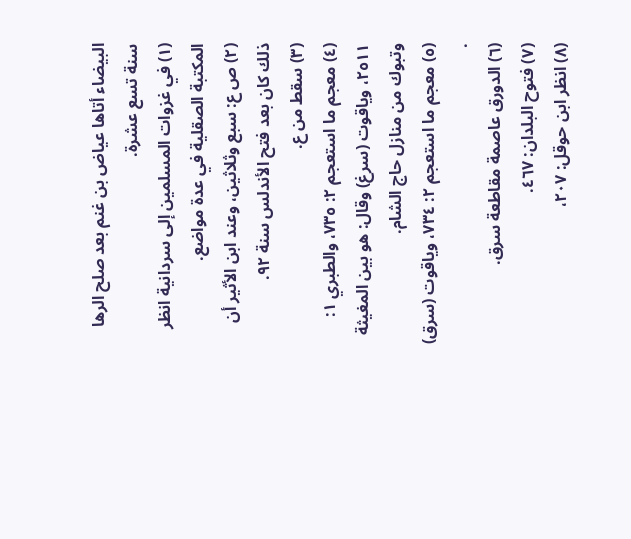البيضاء أتاها عياض بن غنم بعد صلح الرها سنة تسع عشرة.
(١) في غزوات المسلمين إلى سردانية انظر المكتبة الصقلية في عدة مواضع.
(٢) ص ع: سبع وثلاثين، وعند ابن الأثير أن ذلك كان بعد فتح الأندلس سنة ٩٢.
(٣) سقط من ع.
(٤) معجم ما استعجم ٢: ٧٣٥، والطبري ١: ٢٥١١، وياقوت (سرغ) وقال: هو بين المغيثة وتبوك من منازل حاج الشام.
(٥) معجم ما استعجم ٢: ٧٣٤، وياقوت (سرق) .
(٦) الدورق عاصمة مقاطعة سرق.
(٧) فتوح البلدان: ٤٦٧.
(٨) انظر ابن حوقل: ٢٠٧،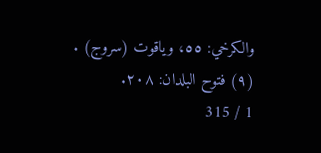والكرخي: ٥٥، وياقوت (سروج) .
(٩) فتوح البلدان: ٢٠٨.
1 / 315